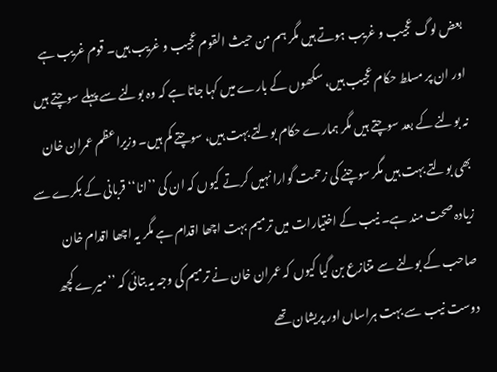بعض لوگ عجیب و غریب ہوتے ہیں مگر ہم من حیث القوم عجیب و غریب ہیں۔ قوم غریب ہے اور ان پر مسلط حکام عجیب ہیں، سکھوں کے بارے میں کہا جاتا ہے کہ وہ بولنے سے پہلے سوچتے ہیں نہ بولنے کے بعد سوچتے ہیں مگر ہمارے حکام بولتے بہت ہیں، سوچتے کم ہیں۔ وزیراعظم عمران خان بھی بولتے بہت ہیں مگر سوچنے کی زحمت گوارا نہیں کرتے کیوں کہ ان کی ’’انا‘‘ قربانی کے بکرے سے زیادہ صحت مند ہے۔ نیب کے اختیارات میں ترمیم بہت اچھا اقدام ہے مگر یہ اچھا اقدام خان صاحب کے بولنے سے متنازع بن گیا کیوں کہ عمران خان نے ترمیم کی وجہ یہ بتائی کہ ’’میرے کچھ دوست نیب سے بہت ہراساں اور پریشان تھے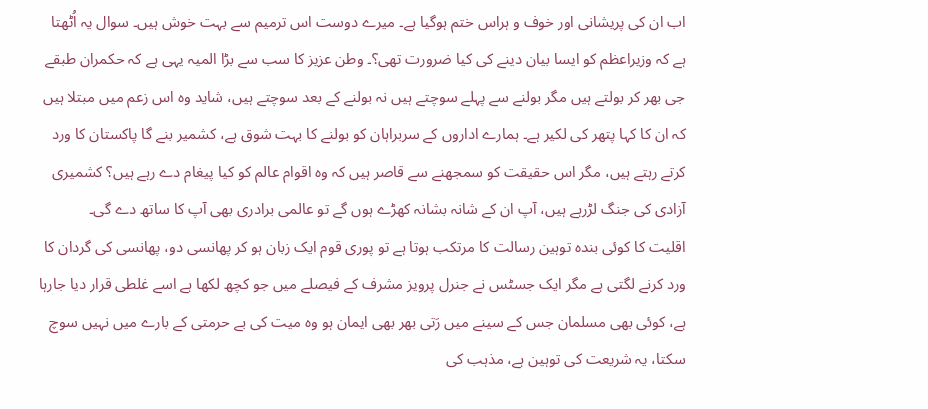اب ان کی پریشانی اور خوف و ہراس ختم ہوگیا ہے۔ میرے دوست اس ترمیم سے بہت خوش ہیں۔ سوال یہ اُٹھتا ہے کہ وزیراعظم کو ایسا بیان دینے کی کیا ضرورت تھی؟۔ وطن عزیز کا سب سے بڑا المیہ یہی ہے کہ حکمران طبقے جی بھر کر بولتے ہیں مگر بولنے سے پہلے سوچتے ہیں نہ بولنے کے بعد سوچتے ہیں، شاید وہ اس زعم میں مبتلا ہیں کہ ان کا کہا پتھر کی لکیر ہے۔ ہمارے اداروں کے سربراہان کو بولنے کا بہت شوق ہے، کشمیر بنے گا پاکستان کا ورد کرتے رہتے ہیں، مگر اس حقیقت کو سمجھنے سے قاصر ہیں کہ وہ اقوام عالم کو کیا پیغام دے رہے ہیں؟ کشمیری آزادی کی جنگ لڑرہے ہیں، آپ ان کے شانہ بشانہ کھڑے ہوں گے تو عالمی برادری بھی آپ کا ساتھ دے گی۔
اقلیت کا کوئی بندہ توہین رسالت کا مرتکب ہوتا ہے تو پوری قوم ایک زبان ہو کر پھانسی دو، پھانسی کی گردان کا ورد کرنے لگتی ہے مگر ایک جسٹس نے جنرل پرویز مشرف کے فیصلے میں جو کچھ لکھا ہے اسے غلطی قرار دیا جارہا ہے، کوئی بھی مسلمان جس کے سینے میں رَتی بھر بھی ایمان ہو وہ میت کی بے حرمتی کے بارے میں نہیں سوچ سکتا، یہ شریعت کی توہین ہے، مذہب کی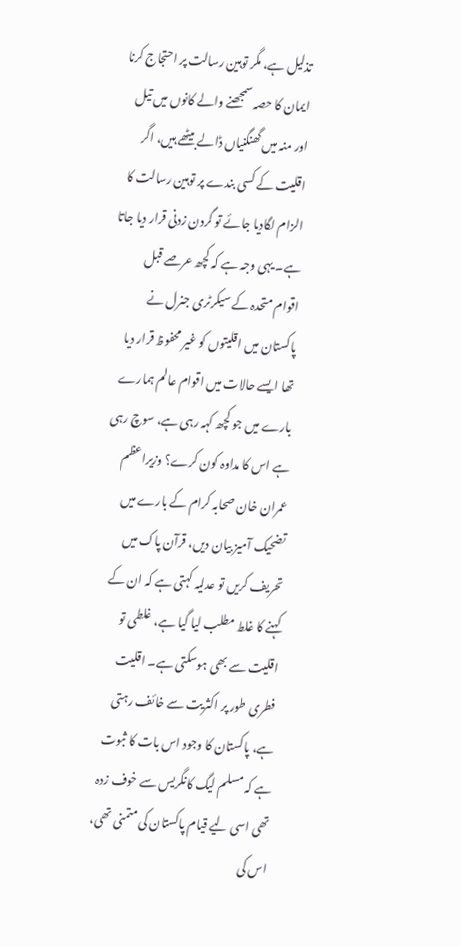تذلیل ہے، مگر توہین رسالت پر احتجاج کرنا ایمان کا حصہ سمجھنے والے کانوں میں تیل اور منہ میں گھنگنیاں ڈالے بیٹھے ہیں، اگر اقلیت کے کسی بندے پر توہین رسالت کا الزام لگادیا جائے تو گردن زدنی قرار دیا جاتا ہے۔ یہی وجہ ہے کہ کچھ عرصے قبل اقوام متحدہ کے سیکرٹری جنرل نے پاکستان میں اقلیتوں کو غیر محفوظ قرار دیا تھا ایسے حالات میں اقوام عالم ہمارے بارے میں جو کچھ کہہ رہی ہے، سوچ رہی ہے اس کا مداوہ کون کرے؟ وزیراعظم عمران خان صحابہ کرام کے بارے میں تضحیک آمیز بیان دیں، قرآن پاک میں تحریف کریں تو عدلیہ کہتی ہے کہ ان کے کہنے کا غلط مطلب لیا گیا ہے، غلطی تو اقلیت سے بھی ہوسکتی ہے۔ اقلیت فطری طور پر اکثریت سے خائف رہتی ہے، پاکستان کا وجود اس بات کا ثبوت ہے کہ مسلم لیگ کانگریس سے خوف زدہ تھی اسی لیے قیام پاکستان کی متمنی تھی، اس کی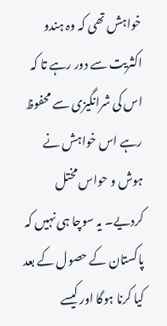خواہش تھی کہ وہ ہندو اکثریت سے دور رہے تا کہ اس کی شرانگیزی سے محفوظ رہے اس خواہش نے ہوش و حواس مختل کردیے۔ یہ سوچا ہی نہیں کہ پاکستان کے حصول کے بعد کیا کرنا ہوگا اور کیسے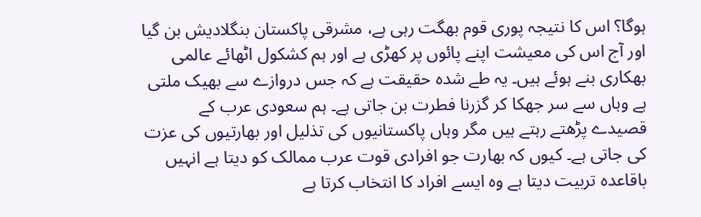ہوگا؟ اس کا نتیجہ پوری قوم بھگت رہی ہے، مشرقی پاکستان بنگلادیش بن گیا اور آج اس کی معیشت اپنے پائوں پر کھڑی ہے اور ہم کشکول اٹھائے عالمی بھکاری بنے ہوئے ہیں۔ یہ طے شدہ حقیقت ہے کہ جس دروازے سے بھیک ملتی ہے وہاں سے سر جھکا کر گزرنا فطرت بن جاتی ہے۔ ہم سعودی عرب کے قصیدے پڑھتے رہتے ہیں مگر وہاں پاکستانیوں کی تذلیل اور بھارتیوں کی عزت کی جاتی ہے۔ کیوں کہ بھارت جو افرادی قوت عرب ممالک کو دیتا ہے انہیں باقاعدہ تربیت دیتا ہے وہ ایسے افراد کا انتخاب کرتا ہے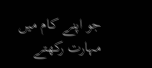جو اپنے کام میں مہارت رکھتے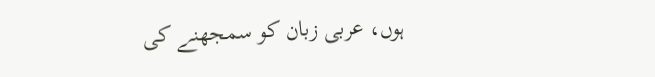ہوں، عربی زبان کو سمجھنے کی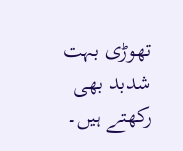تھوڑی بہت شدبد بھی رکھتے ہیں۔